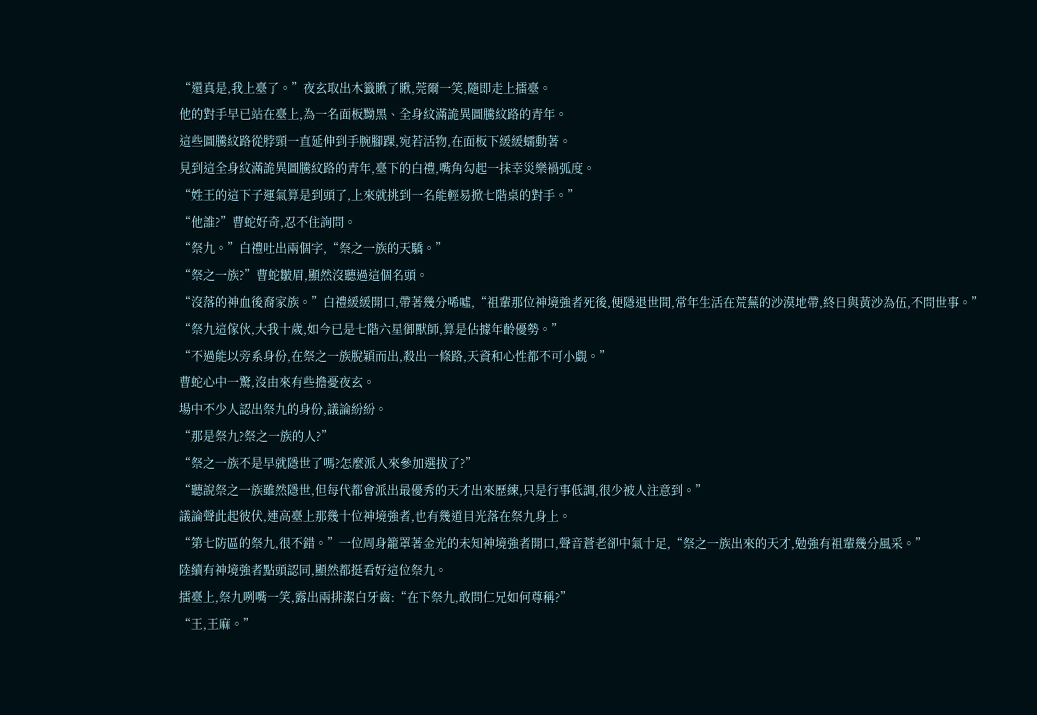“還真是,我上臺了。”夜玄取出木籤瞅了瞅,莞爾一笑,隨即走上擂臺。
他的對手早已站在臺上,為一名面板黝黑、全身紋滿詭異圖騰紋路的青年。
這些圖騰紋路從脖頸一直延伸到手腕腳踝,宛若活物,在面板下緩緩蠕動著。
見到這全身紋滿詭異圖騰紋路的青年,臺下的白禮,嘴角勾起一抹幸災樂禍弧度。
“姓王的這下子運氣算是到頭了,上來就挑到一名能輕易掀七階桌的對手。”
“他誰?”曹蛇好奇,忍不住詢問。
“祭九。”白禮吐出兩個字,“祭之一族的天驕。”
“祭之一族?”曹蛇皺眉,顯然沒聽過這個名頭。
“沒落的神血後裔家族。”白禮緩緩開口,帶著幾分唏噓,“祖輩那位神境強者死後,便隱退世間,常年生活在荒蕪的沙漠地帶,終日與黃沙為伍,不問世事。”
“祭九這傢伙,大我十歲,如今已是七階六星御獸師,算是佔據年齡優勢。”
“不過能以旁系身份,在祭之一族脫穎而出,殺出一條路,天資和心性都不可小覷。”
曹蛇心中一驚,沒由來有些擔憂夜玄。
場中不少人認出祭九的身份,議論紛紛。
“那是祭九?祭之一族的人?”
“祭之一族不是早就隱世了嗎?怎麼派人來參加選拔了?”
“聽說祭之一族雖然隱世,但每代都會派出最優秀的天才出來歷練,只是行事低調,很少被人注意到。”
議論聲此起彼伏,連高臺上那幾十位神境強者,也有幾道目光落在祭九身上。
“第七防區的祭九,很不錯。”一位周身籠罩著金光的未知神境強者開口,聲音蒼老卻中氣十足,“祭之一族出來的天才,勉強有祖輩幾分風采。”
陸續有神境強者點頭認同,顯然都挺看好這位祭九。
擂臺上,祭九咧嘴一笑,露出兩排潔白牙齒:“在下祭九,敢問仁兄如何尊稱?”
“王,王麻。”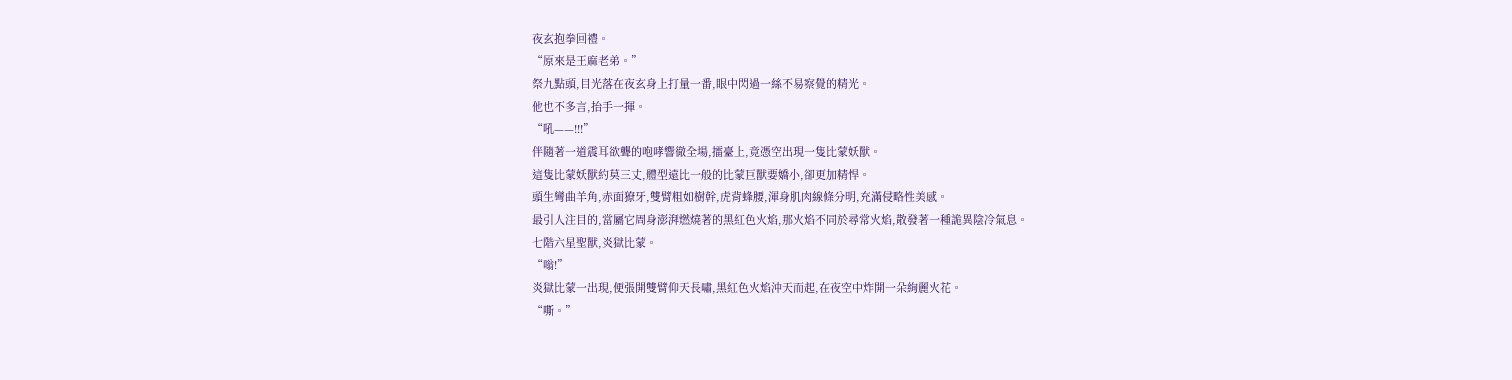夜玄抱拳回禮。
“原來是王麻老弟。”
祭九點頭,目光落在夜玄身上打量一番,眼中閃過一絲不易察覺的精光。
他也不多言,抬手一揮。
“吼——!!!”
伴隨著一道震耳欲聾的咆哮響徹全場,擂臺上,竟憑空出現一隻比蒙妖獸。
這隻比蒙妖獸約莫三丈,體型遠比一般的比蒙巨獸要嬌小,卻更加精悍。
頭生彎曲羊角,赤面獠牙,雙臂粗如樹幹,虎背蜂腰,渾身肌肉線條分明,充滿侵略性美感。
最引人注目的,當屬它周身澎湃燃燒著的黑紅色火焰,那火焰不同於尋常火焰,散發著一種詭異陰冷氣息。
七階六星聖獸,炎獄比蒙。
“嗡!”
炎獄比蒙一出現,便張開雙臂仰天長嘯,黑紅色火焰沖天而起,在夜空中炸開一朵絢麗火花。
“嘶。”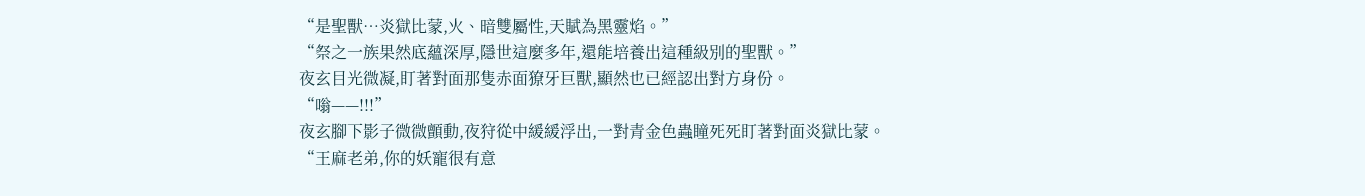“是聖獸…炎獄比蒙,火、暗雙屬性,天賦為黑靈焰。”
“祭之一族果然底蘊深厚,隱世這麼多年,還能培養出這種級別的聖獸。”
夜玄目光微凝,盯著對面那隻赤面獠牙巨獸,顯然也已經認出對方身份。
“嗡——!!!”
夜玄腳下影子微微顫動,夜狩從中緩緩浮出,一對青金色蟲瞳死死盯著對面炎獄比蒙。
“王麻老弟,你的妖寵很有意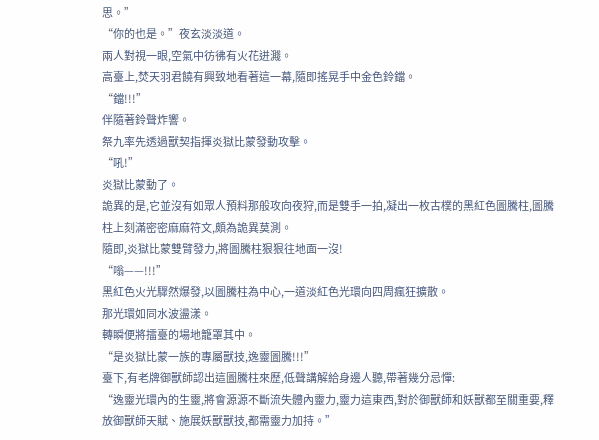思。”
“你的也是。”夜玄淡淡道。
兩人對視一眼,空氣中彷彿有火花迸濺。
高臺上,焚天羽君饒有興致地看著這一幕,隨即搖晃手中金色鈴鐺。
“鐺!!!”
伴隨著鈴聲炸響。
祭九率先透過獸契指揮炎獄比蒙發動攻擊。
“吼!”
炎獄比蒙動了。
詭異的是,它並沒有如眾人預料那般攻向夜狩,而是雙手一拍,凝出一枚古樸的黑紅色圖騰柱,圖騰柱上刻滿密密麻麻符文,頗為詭異莫測。
隨即,炎獄比蒙雙臂發力,將圖騰柱狠狠往地面一沒!
“嗡——!!!”
黑紅色火光驟然爆發,以圖騰柱為中心,一道淡紅色光環向四周瘋狂擴散。
那光環如同水波盪漾。
轉瞬便將擂臺的場地籠罩其中。
“是炎獄比蒙一族的專屬獸技,逸靈圖騰!!!”
臺下,有老牌御獸師認出這圖騰柱來歷,低聲講解給身邊人聽,帶著幾分忌憚:
“逸靈光環內的生靈,將會源源不斷流失體內靈力,靈力這東西,對於御獸師和妖獸都至關重要,釋放御獸師天賦、施展妖獸獸技,都需靈力加持。”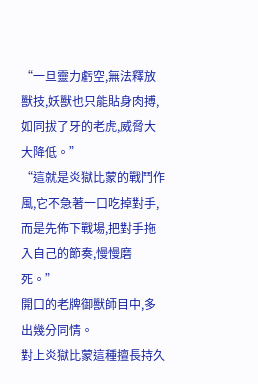“一旦靈力虧空,無法釋放獸技,妖獸也只能貼身肉搏,如同拔了牙的老虎,威脅大大降低。”
“這就是炎獄比蒙的戰鬥作風,它不急著一口吃掉對手,而是先佈下戰場,把對手拖入自己的節奏,慢慢磨死。”
開口的老牌御獸師目中,多出幾分同情。
對上炎獄比蒙這種擅長持久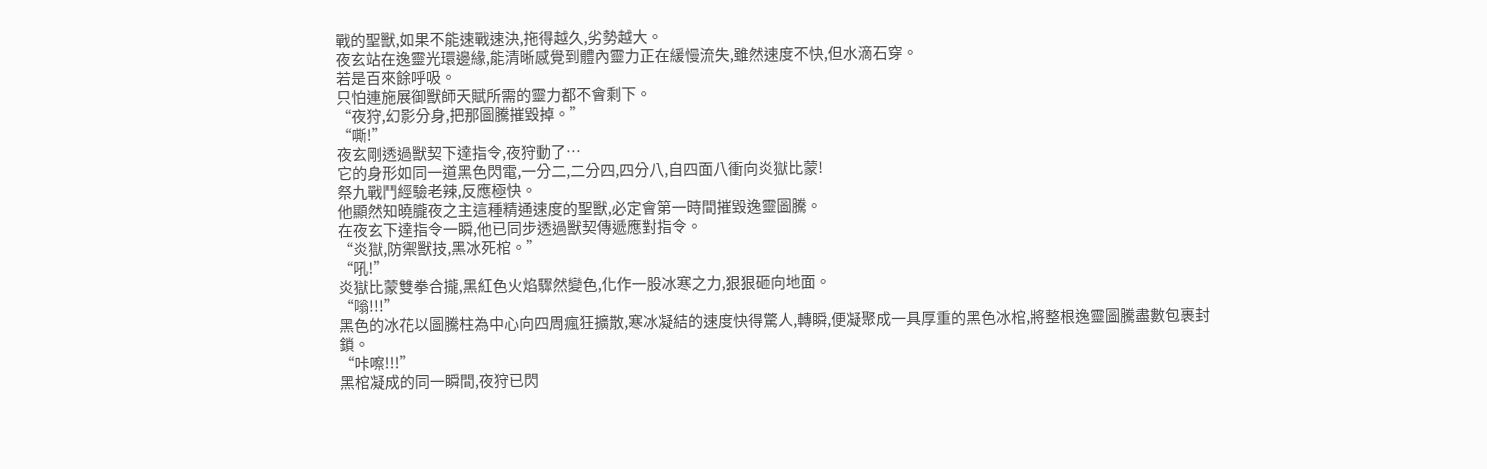戰的聖獸,如果不能速戰速決,拖得越久,劣勢越大。
夜玄站在逸靈光環邊緣,能清晰感覺到體內靈力正在緩慢流失,雖然速度不快,但水滴石穿。
若是百來餘呼吸。
只怕連施展御獸師天賦所需的靈力都不會剩下。
“夜狩,幻影分身,把那圖騰摧毀掉。”
“嘶!”
夜玄剛透過獸契下達指令,夜狩動了…
它的身形如同一道黑色閃電,一分二,二分四,四分八,自四面八衝向炎獄比蒙!
祭九戰鬥經驗老辣,反應極快。
他顯然知曉朧夜之主這種精通速度的聖獸,必定會第一時間摧毀逸靈圖騰。
在夜玄下達指令一瞬,他已同步透過獸契傳遞應對指令。
“炎獄,防禦獸技,黑冰死棺。”
“吼!”
炎獄比蒙雙拳合攏,黑紅色火焰驟然變色,化作一股冰寒之力,狠狠砸向地面。
“嗡!!!”
黑色的冰花以圖騰柱為中心向四周瘋狂擴散,寒冰凝結的速度快得驚人,轉瞬,便凝聚成一具厚重的黑色冰棺,將整根逸靈圖騰盡數包裹封鎖。
“咔嚓!!!”
黑棺凝成的同一瞬間,夜狩已閃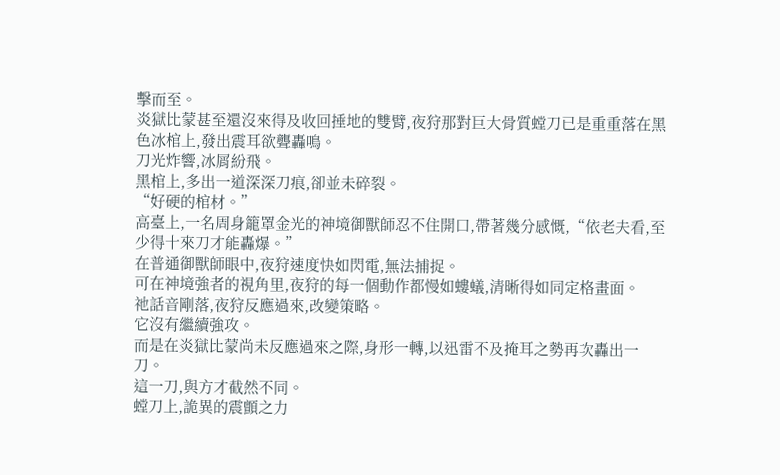擊而至。
炎獄比蒙甚至還沒來得及收回捶地的雙臂,夜狩那對巨大骨質螳刀已是重重落在黑色冰棺上,發出震耳欲聾轟鳴。
刀光炸響,冰屑紛飛。
黑棺上,多出一道深深刀痕,卻並未碎裂。
“好硬的棺材。”
高臺上,一名周身籠罩金光的神境御獸師忍不住開口,帶著幾分感慨,“依老夫看,至少得十來刀才能轟爆。”
在普通御獸師眼中,夜狩速度快如閃電,無法捕捉。
可在神境強者的視角里,夜狩的每一個動作都慢如螻蟻,清晰得如同定格畫面。
祂話音剛落,夜狩反應過來,改變策略。
它沒有繼續強攻。
而是在炎獄比蒙尚未反應過來之際,身形一轉,以迅雷不及掩耳之勢再次轟出一刀。
這一刀,與方才截然不同。
螳刀上,詭異的震顫之力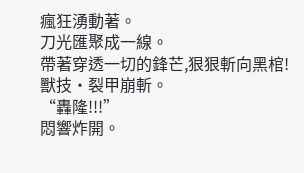瘋狂湧動著。
刀光匯聚成一線。
帶著穿透一切的鋒芒,狠狠斬向黑棺!
獸技·裂甲崩斬。
“轟隆!!!”
悶響炸開。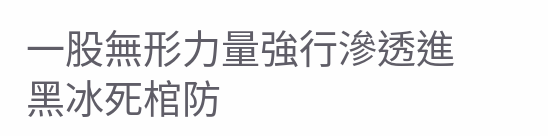一股無形力量強行滲透進黑冰死棺防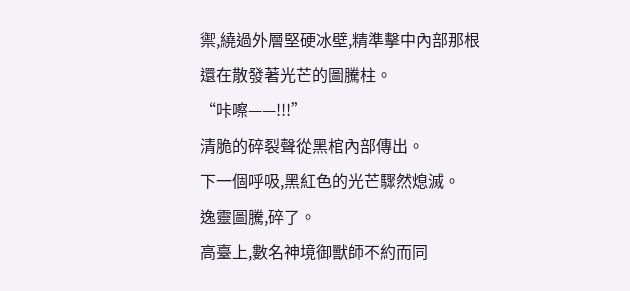禦,繞過外層堅硬冰壁,精準擊中內部那根還在散發著光芒的圖騰柱。
“咔嚓——!!!”
清脆的碎裂聲從黑棺內部傳出。
下一個呼吸,黑紅色的光芒驟然熄滅。
逸靈圖騰,碎了。
高臺上,數名神境御獸師不約而同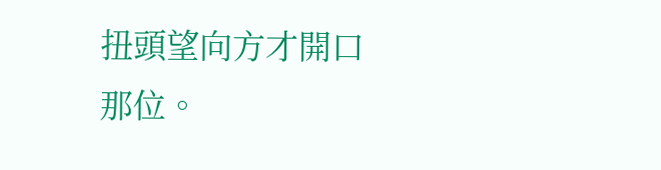扭頭望向方才開口那位。